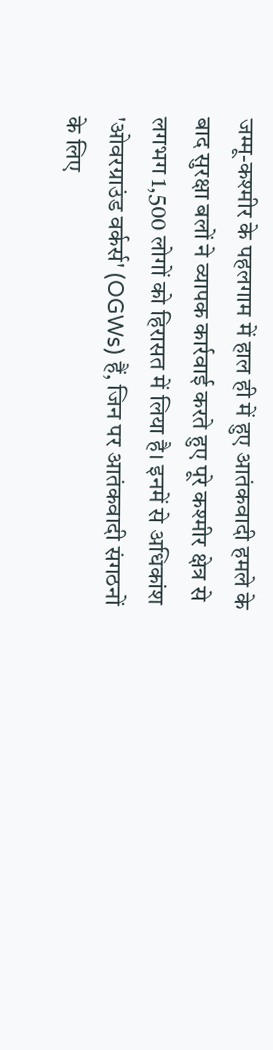जम्मू-कश्मीर के पहलगाम में हाल ही में हुए आतंकवादी हमले के बाद सुरक्षा बलों ने व्यापक कार्रवाई करते हुए पूरे कश्मीर क्षेत्र से लगभग 1,500 लोगों को हिरासत में लिया है। इनमें से अधिकांश 'ओवरग्राउंड वर्कर्स' (OGWs) हैं, जिन पर आतंकवादी संगठनों के लिए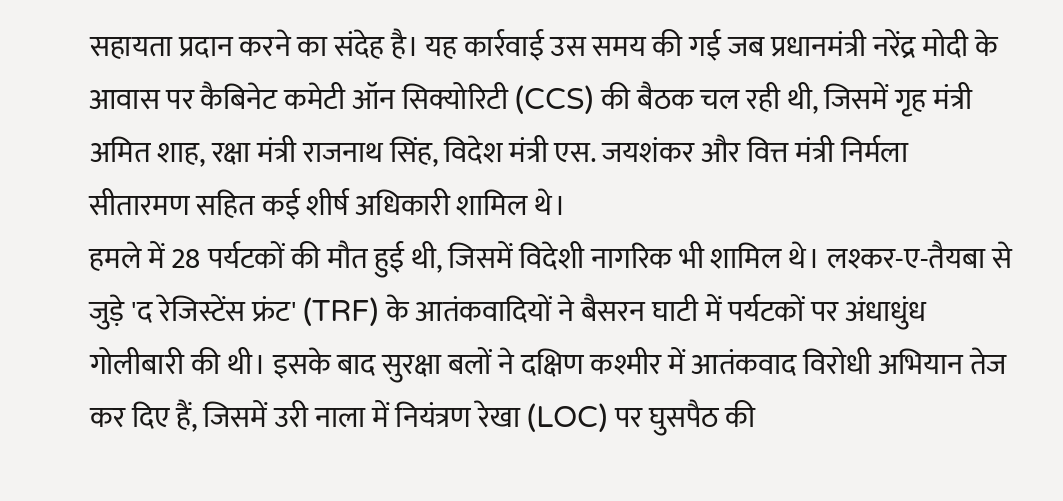सहायता प्रदान करने का संदेह है। यह कार्रवाई उस समय की गई जब प्रधानमंत्री नरेंद्र मोदी के आवास पर कैबिनेट कमेटी ऑन सिक्योरिटी (CCS) की बैठक चल रही थी, जिसमें गृह मंत्री अमित शाह, रक्षा मंत्री राजनाथ सिंह, विदेश मंत्री एस. जयशंकर और वित्त मंत्री निर्मला सीतारमण सहित कई शीर्ष अधिकारी शामिल थे।
हमले में 28 पर्यटकों की मौत हुई थी, जिसमें विदेशी नागरिक भी शामिल थे। लश्कर-ए-तैयबा से जुड़े 'द रेजिस्टेंस फ्रंट' (TRF) के आतंकवादियों ने बैसरन घाटी में पर्यटकों पर अंधाधुंध गोलीबारी की थी। इसके बाद सुरक्षा बलों ने दक्षिण कश्मीर में आतंकवाद विरोधी अभियान तेज कर दिए हैं, जिसमें उरी नाला में नियंत्रण रेखा (LOC) पर घुसपैठ की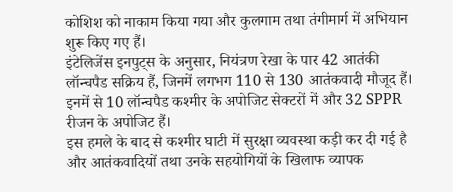कोशिश को नाकाम किया गया और कुलगाम तथा तंगीमार्ग में अभियान शुरू किए गए हैं।
इंटेलिजेंस इनपुट्स के अनुसार, नियंत्रण रेखा के पार 42 आतंकी लॉन्चपैड सक्रिय हैं, जिनमें लगभग 110 से 130 आतंकवादी मौजूद हैं। इनमें से 10 लॉन्चपैड कश्मीर के अपोजिट सेक्टरों में और 32 SPPR रीजन के अपोजिट हैं।
इस हमले के बाद से कश्मीर घाटी में सुरक्षा व्यवस्था कड़ी कर दी गई है और आतंकवादियों तथा उनके सहयोगियों के खिलाफ व्यापक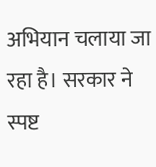अभियान चलाया जा रहा है। सरकार ने स्पष्ट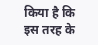किया है कि इस तरह के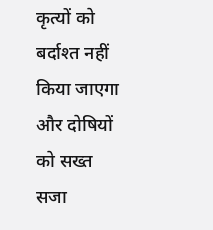कृत्यों को बर्दाश्त नहीं किया जाएगा और दोषियों को सख्त सजा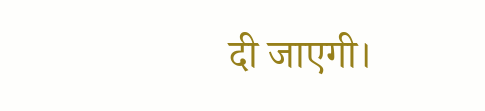दी जाएगी।